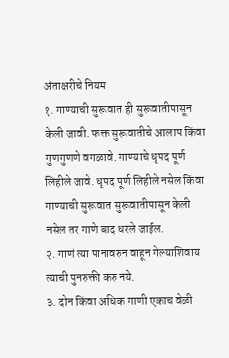अंताक्षरीचे नियम
१. गाण्याची सुरूवात ही सुरूवातीपासून केली जावी. फक्त सुरूवातीचे आलाप किंवा गुणगुणणे वगळावे. गाण्याचे धृपद पूर्ण लिहीले जावे. धृपद पूर्ण लिहीले नसेल किंवा गाण्याची सुरूवात सुरूवातीपासून केली नसेल तर गाणे बाद धरले जाईल.
२. गाणं त्या पानावरुन वाहून गेल्याशिवाय त्याची पुनरुक्ती करु नये.
३. दोन किंवा अधिक गाणी एकाच वेळी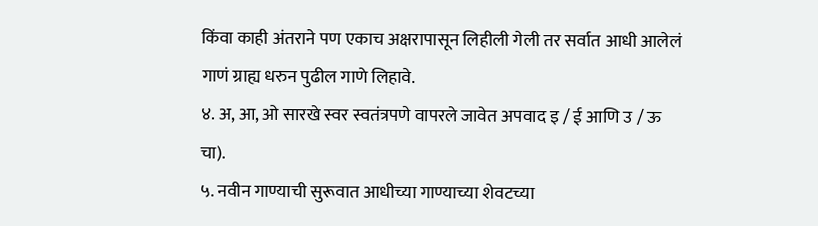किंवा काही अंतराने पण एकाच अक्षरापासून लिहीली गेली तर सर्वात आधी आलेलं गाणं ग्राह्य धरुन पुढील गाणे लिहावे.
४. अ, आ, ओ सारखे स्वर स्वतंत्रपणे वापरले जावेत अपवाद इ / ई आणि उ / ऊ चा).
५. नवीन गाण्याची सुरूवात आधीच्या गाण्याच्या शेवटच्या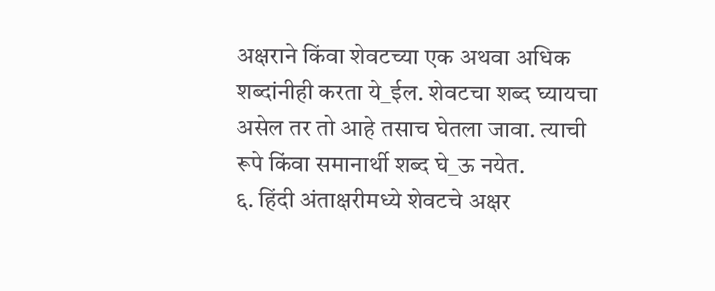अक्षराने किंवा शेवटच्या एक अथवा अधिक शब्दांनीही करता ये_ईल. शेवटचा शब्द घ्यायचा असेल तर तो आहे तसाच घेतला जावा. त्याची रूपे किंवा समानार्थी शब्द घे_ऊ नयेत.
६. हिंदी अंताक्षरीमध्ये शेवटचे अक्षर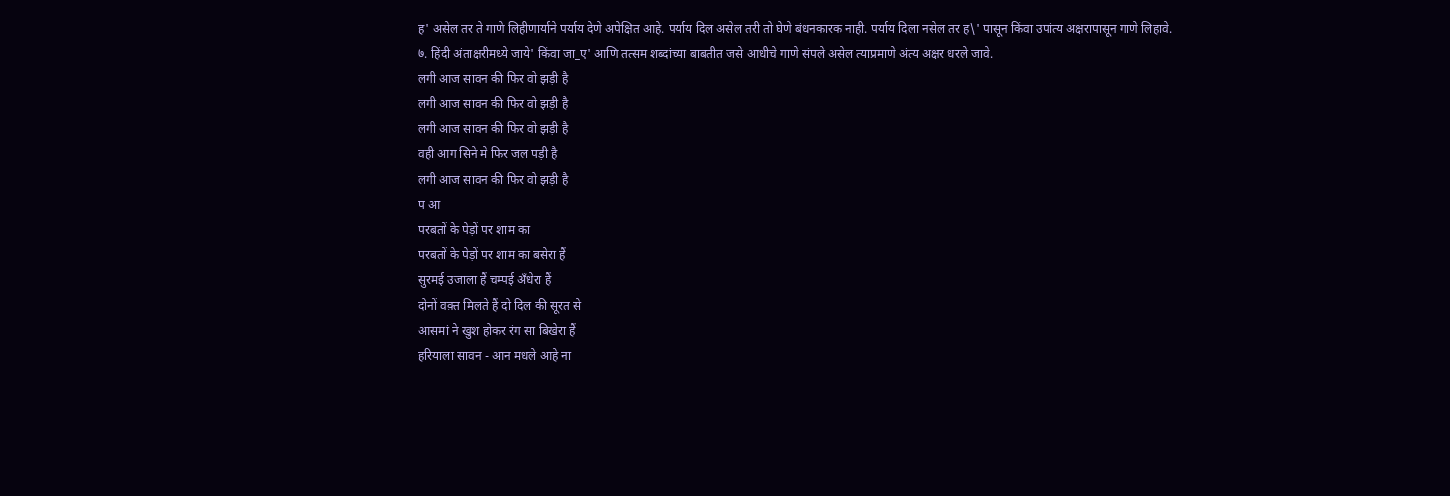ह' असेल तर ते गाणे लिहीणार्याने पर्याय देणे अपेक्षित आहे. पर्याय दिल असेल तरी तो घेणे बंधनकारक नाही. पर्याय दिला नसेल तर ह\' पासून किंवा उपांत्य अक्षरापासून गाणे लिहावे.
७. हिंदी अंताक्षरीमध्ये जाये' किंवा जा_ए' आणि तत्सम शब्दांच्या बाबतीत जसे आधीचे गाणे संपले असेल त्याप्रमाणे अंत्य अक्षर धरले जावे.
लगी आज सावन की फिर वो झड़ी है
लगी आज सावन की फिर वो झड़ी है
लगी आज सावन की फिर वो झड़ी है
वही आग सिने मे फिर जल पड़ी है
लगी आज सावन की फिर वो झड़ी है
प आ
परबतों के पेड़ों पर शाम का
परबतों के पेड़ों पर शाम का बसेरा हैं
सुरमई उजाला हैं चम्पई अँधेरा हैं
दोनों वक़्त मिलते हैं दो दिल की सूरत से
आसमां ने खुश होकर रंग सा बिखेरा हैं
हरियाला सावन - आन मधले आहे ना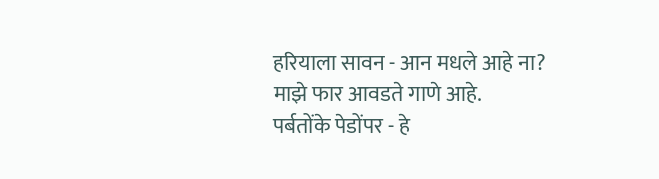हरियाला सावन - आन मधले आहे ना? माझे फार आवडते गाणे आहे.
पर्बतोंके पेडोंपर - हे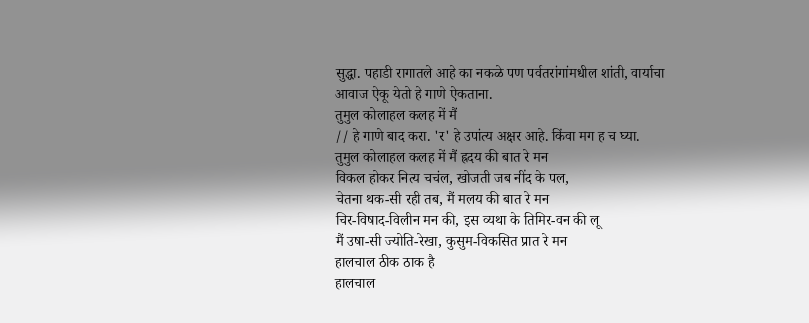सुद्धा. पहाडी रागातले आहे का नकळे पण पर्वतरांगांमधील शांती, वार्याचा आवाज ऐकू येतो हे गाणे ऐकताना.
तुमुल कोलाहल कलह में मैं
// हे गाणे बाद करा. 'र' हे उपांत्य अक्षर आहे. किंवा मग ह च घ्या.
तुमुल कोलाहल कलह में मैं ह्रदय की बात रे मन
विकल होकर नित्य चचंल, खोजती जब नींद के पल,
चेतना थक-सी रही तब, मैं मलय की बात रे मन
चिर-विषाद-विलीन मन की, इस व्यथा के तिमिर-वन की लू
मैं उषा-सी ज्योति-रेखा, कुसुम-विकसित प्रात रे मन
हालचाल ठीक ठाक है
हालचाल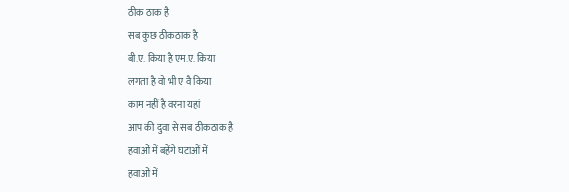ठीक ठाक है
सब कुछ ठीकठाक है
बी.ए. किया है एम.ए. किया
लगता है वो भी ए वै किया
काम नहीं है वरना यहां
आप की दुवा से सब ठीकठाक है
हवाओं में बहेंगे घटाओं में
हवाओं में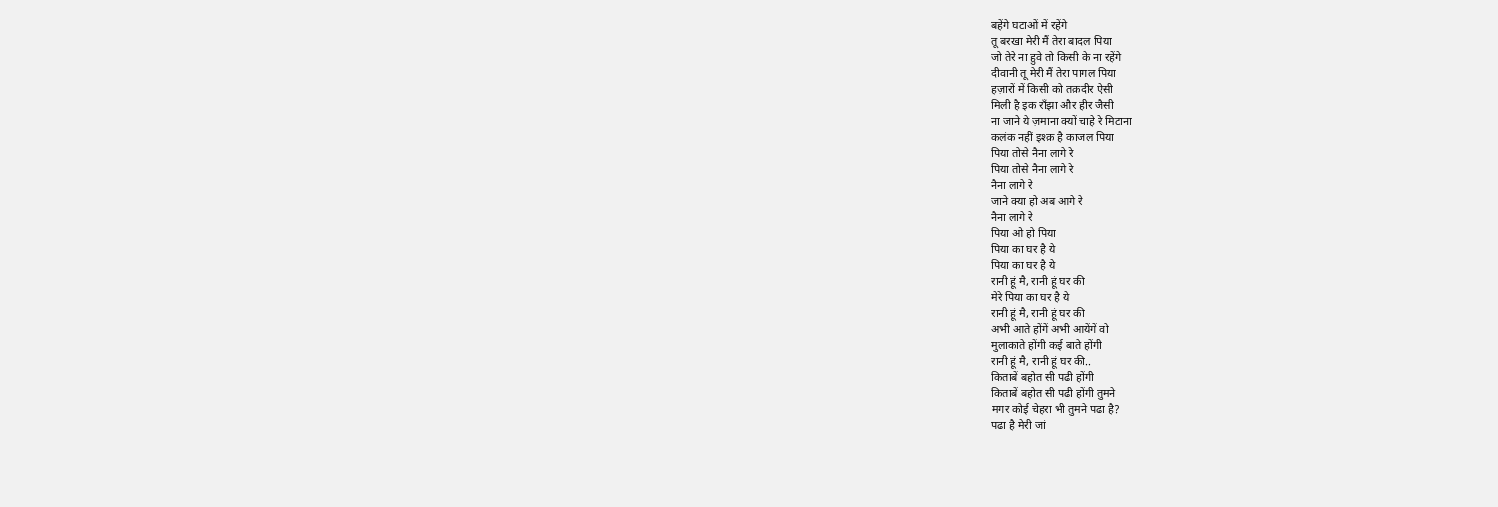बहेंगे घटाओं में रहेंगे
तू बरखा मेरी मैं तेरा बादल पिया
जो तेरे ना हुवे तो किसी के ना रहेंगे
दीवानी तू मेरी मैं तेरा पागल पिया
हज़ारों में किसी को तक़दीर ऐसी
मिली है इक राँझा और हीर जैसी
ना जाने ये ज़माना क्यों चाहे रे मिटाना
कलंक नहीं इश्क़ है काजल पिया
पिया तोसे नैना लागे रे
पिया तोसे नैना लागे रे
नैना लागे रे
जाने क्या हो अब आगे रे
नैना लागे रे
पिया ओ हो पिया
पिया का घर है ये
पिया का घर है ये
रानी हूं मै, रानी हूं घर की
मेरे पिया का घर है ये
रानी हूं मै, रानी हूं घर की
अभी आते होंगें अभी आयेंगें वो
मुलाकाते होंगी कई बाते होंगी
रानी हूं मै, रानी हूं घर की..
किताबें बहोत सी पढी होंगी
किताबें बहोत सी पढी होंगी तुमने
मगर कोई चेहरा भी तुमने पढा है?
पढा है मेरी जां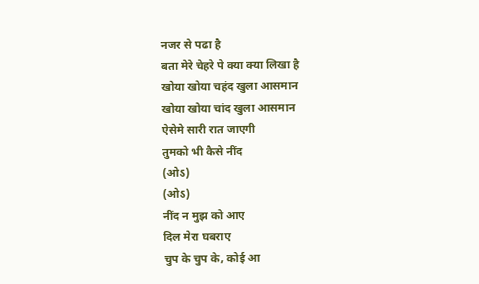नजर से पढा है
बता मेरे चेहरे पे क्या क्या लिखा है
खोया खोया चहंद खुला आसमान
खोया खोया चांद खुला आसमान
ऐसेमे सारी रात जाएगी
तुमको भी कैसे नींद
(ओऽ)
(ओऽ)
नींद न मुझ को आए
दिल मेरा घबराए
चुप के चुप के, कोई आ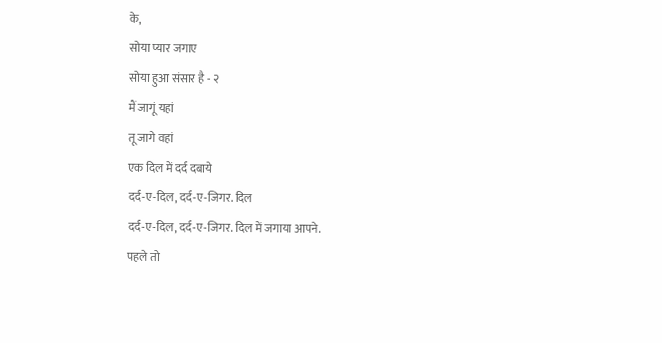के,
सोया प्यार जगाए
सोया हुआ संसार है - २
मैं जागूं यहां
तू जागे वहां
एक दिल में दर्द दबाये
दर्द-ए-दिल, दर्द-ए-जिगर. दिल
दर्द-ए-दिल, दर्द-ए-जिगर. दिल में जगाया आपने.
पहले तो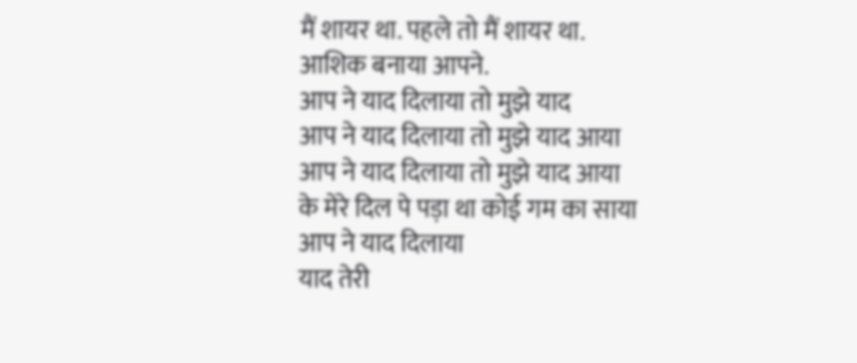मैं शायर था. पहले तो मैं शायर था.
आशिक बनाया आपने.
आप ने याद दिलाया तो मुझे याद
आप ने याद दिलाया तो मुझे याद आया
आप ने याद दिलाया तो मुझे याद आया
के मेरे दिल पे पड़ा था कोई गम का साया
आप ने याद दिलाया
याद तेरी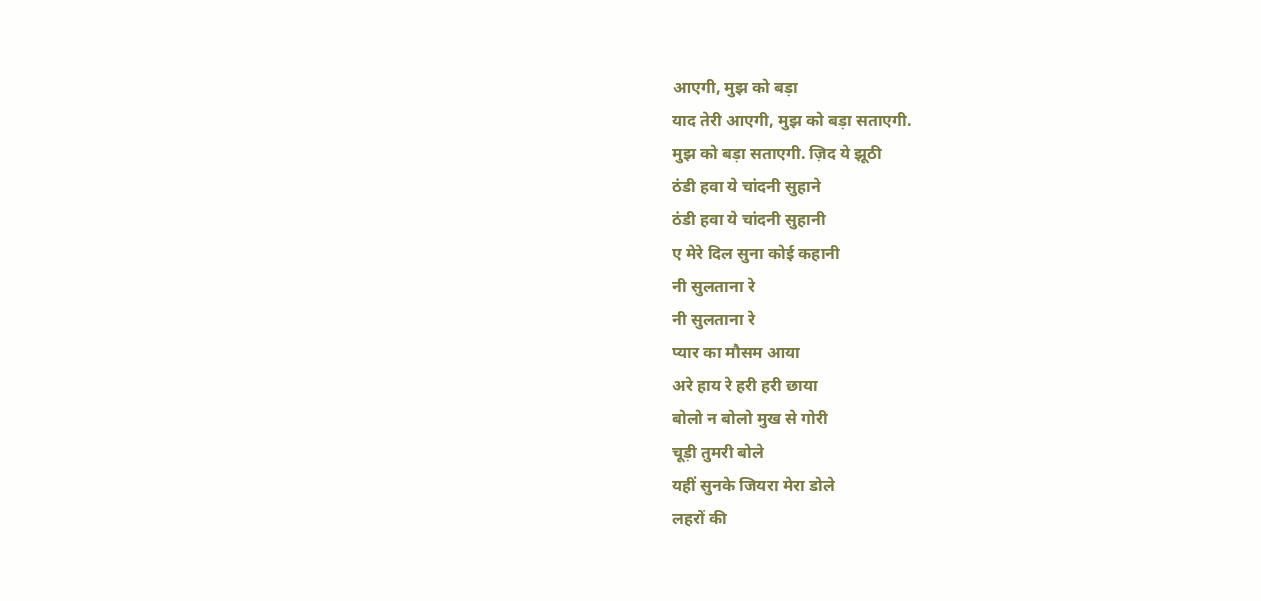आएगी, मुझ को बड़ा
याद तेरी आएगी, मुझ को बड़ा सताएगी.
मुझ को बड़ा सताएगी. ज़िद ये झूठी
ठंडी हवा ये चांदनी सुहाने
ठंडी हवा ये चांदनी सुहानी
ए मेरे दिल सुना कोई कहानी
नी सुलताना रे
नी सुलताना रे
प्यार का मौसम आया
अरे हाय रे हरी हरी छाया
बोलो न बोलो मुख से गोरी
चूड़ी तुमरी बोले
यहीं सुनके जियरा मेरा डोले
लहरों की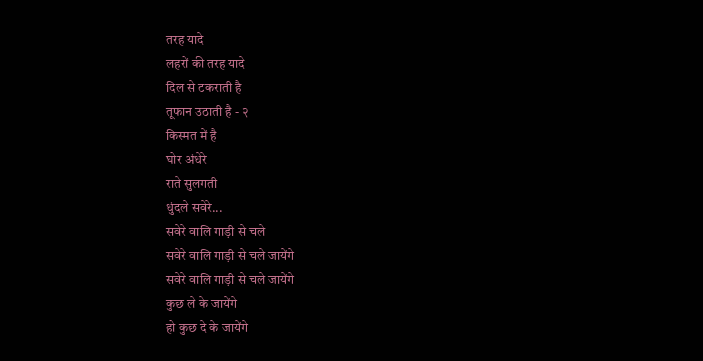तरह यादे
लहरों की तरह यादे
दिल से टकराती है
तूफान उठाती है - २
किस्मत में है
घोर अंधेरे
राते सुलगती
धुंदले सवेरे...
सवेरे वालि गाड़ी से चले
सवेरे वालि गाड़ी से चले जायेंगे
सवेरे वालि गाड़ी से चले जायेंगे
कुछ ले के जायेंगे
हो कुछ दे के जायेंगे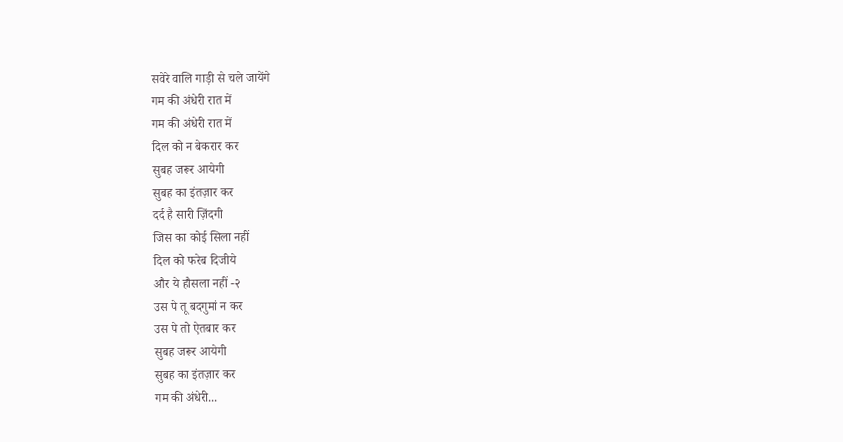सवेरे वालि गाड़ी से चले जायेंगे
गम की अंधेरी रात में
गम की अंधेरी रात में
दिल को न बेकरार कर
सुबह जरूर आयेगी
सुबह का इंतज़ार कर
दर्द है सारी ज़िंदगी
जिस का कोई सिला नहीं
दिल को फरेब दिजीये
और ये हौसला नहीं -२
उस पे तू बदगुमां न कर
उस पे तो ऐतबार कर
सुबह जरूर आयेगी
सुबह का इंतज़ार कर
गम की अंधेरी...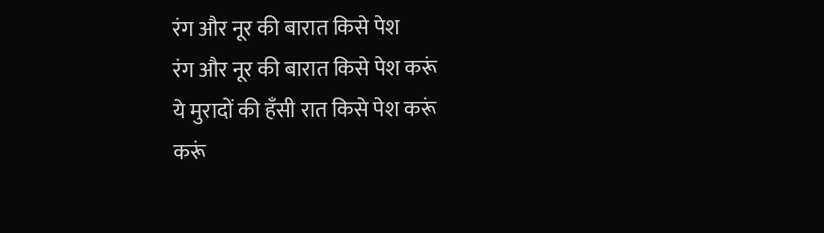रंग और नूर की बारात किसे पेश
रंग और नूर की बारात किसे पेश करूं
ये मुरादों की हँसी रात किसे पेश करूं
करूं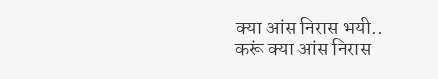क्या आंस निरास भयी..
करूं क्या आंस निरास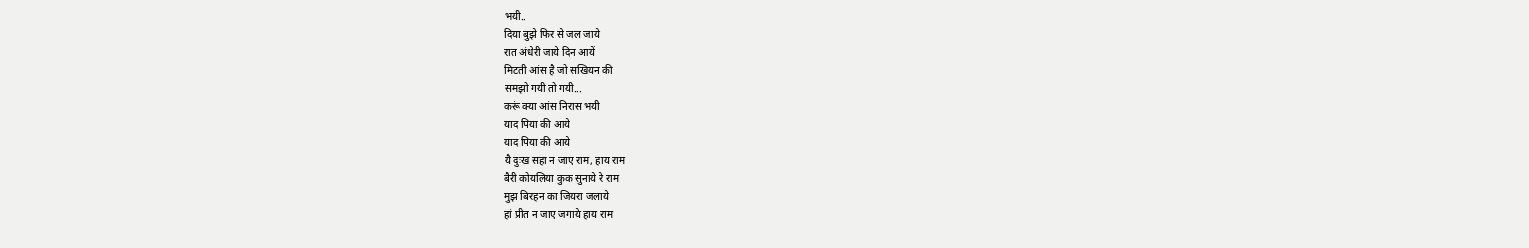भयी..
दिया बुझे फिर से जल जाये
रात अंधेरी जाये दिन आयें
मिटती आंस है जो सखियन की
समझो गयी तो गयी...
करूं क्या आंस निरास भयी
याद पिया की आये
याद पिया की आये
यै दुःख सहा न जाए राम, हाय राम
बैरी कोयलिया कुक सुनाये रे राम
मुझ बिरहन का जियरा जलाये
हां प्रीत न जाए जगाये हाय राम